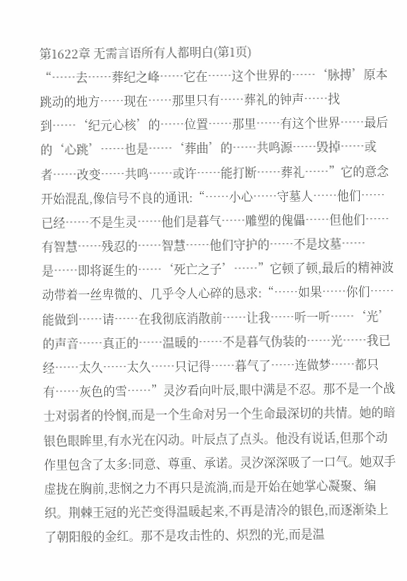第1622章 无需言语所有人都明白(第1页)
“……去……葬纪之峰……它在……这个世界的……‘脉搏’原本跳动的地方……现在……那里只有……葬礼的钟声……找到……‘纪元心核’的……位置……那里……有这个世界……最后的‘心跳’……也是……‘葬曲’的……共鸣源……毁掉……或者……改变……共鸣……或许……能打断……葬礼……”它的意念开始混乱,像信号不良的通讯:“……小心……守墓人……他们……已经……不是生灵……他们是暮气……雕塑的傀儡……但他们……有智慧……残忍的……智慧……他们守护的……不是坟墓……是……即将诞生的……‘死亡之子’……”它顿了顿,最后的精神波动带着一丝卑微的、几乎令人心碎的恳求:“……如果……你们……能做到……请……在我彻底消散前……让我……听一听……‘光’的声音……真正的……温暖的……不是暮气伪装的……光……我已经……太久……太久……只记得……暮气了……连做梦……都只有……灰色的雪……”灵汐看向叶辰,眼中满是不忍。那不是一个战士对弱者的怜悯,而是一个生命对另一个生命最深切的共情。她的暗银色眼眸里,有水光在闪动。叶辰点了点头。他没有说话,但那个动作里包含了太多:同意、尊重、承诺。灵汐深深吸了一口气。她双手虚拢在胸前,悲悯之力不再只是流淌,而是开始在她掌心凝聚、编织。荆棘王冠的光芒变得温暖起来,不再是清冷的银色,而逐渐染上了朝阳般的金红。那不是攻击性的、炽烈的光,而是温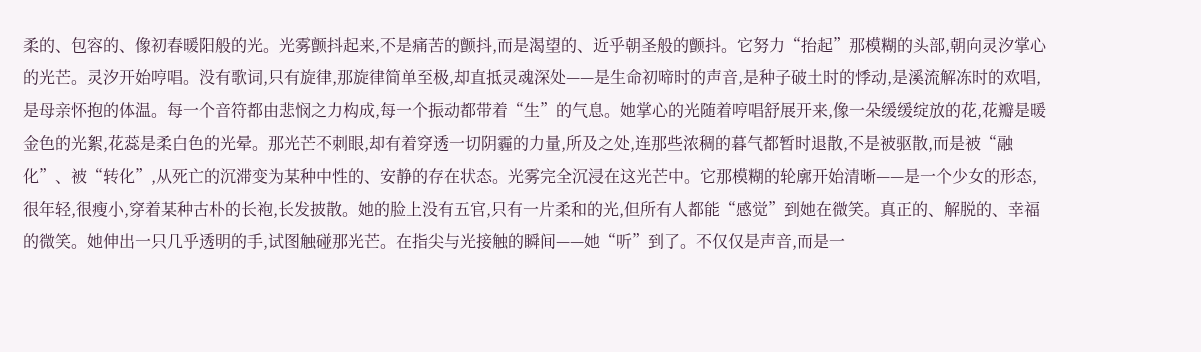柔的、包容的、像初春暖阳般的光。光雾颤抖起来,不是痛苦的颤抖,而是渴望的、近乎朝圣般的颤抖。它努力“抬起”那模糊的头部,朝向灵汐掌心的光芒。灵汐开始哼唱。没有歌词,只有旋律,那旋律简单至极,却直抵灵魂深处——是生命初啼时的声音,是种子破土时的悸动,是溪流解冻时的欢唱,是母亲怀抱的体温。每一个音符都由悲悯之力构成,每一个振动都带着“生”的气息。她掌心的光随着哼唱舒展开来,像一朵缓缓绽放的花,花瓣是暖金色的光絮,花蕊是柔白色的光晕。那光芒不刺眼,却有着穿透一切阴霾的力量,所及之处,连那些浓稠的暮气都暂时退散,不是被驱散,而是被“融化”、被“转化”,从死亡的沉滞变为某种中性的、安静的存在状态。光雾完全沉浸在这光芒中。它那模糊的轮廓开始清晰——是一个少女的形态,很年轻,很瘦小,穿着某种古朴的长袍,长发披散。她的脸上没有五官,只有一片柔和的光,但所有人都能“感觉”到她在微笑。真正的、解脱的、幸福的微笑。她伸出一只几乎透明的手,试图触碰那光芒。在指尖与光接触的瞬间——她“听”到了。不仅仅是声音,而是一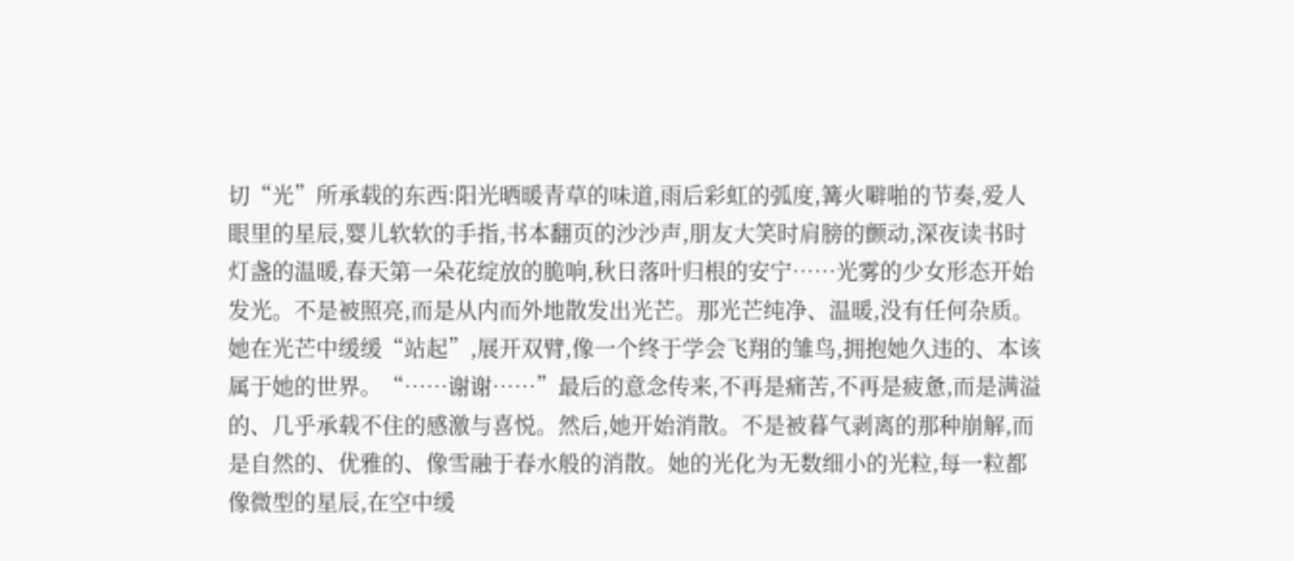切“光”所承载的东西:阳光晒暖青草的味道,雨后彩虹的弧度,篝火噼啪的节奏,爱人眼里的星辰,婴儿软软的手指,书本翻页的沙沙声,朋友大笑时肩膀的颤动,深夜读书时灯盏的温暖,春天第一朵花绽放的脆响,秋日落叶归根的安宁……光雾的少女形态开始发光。不是被照亮,而是从内而外地散发出光芒。那光芒纯净、温暖,没有任何杂质。她在光芒中缓缓“站起”,展开双臂,像一个终于学会飞翔的雏鸟,拥抱她久违的、本该属于她的世界。“……谢谢……”最后的意念传来,不再是痛苦,不再是疲惫,而是满溢的、几乎承载不住的感激与喜悦。然后,她开始消散。不是被暮气剥离的那种崩解,而是自然的、优雅的、像雪融于春水般的消散。她的光化为无数细小的光粒,每一粒都像微型的星辰,在空中缓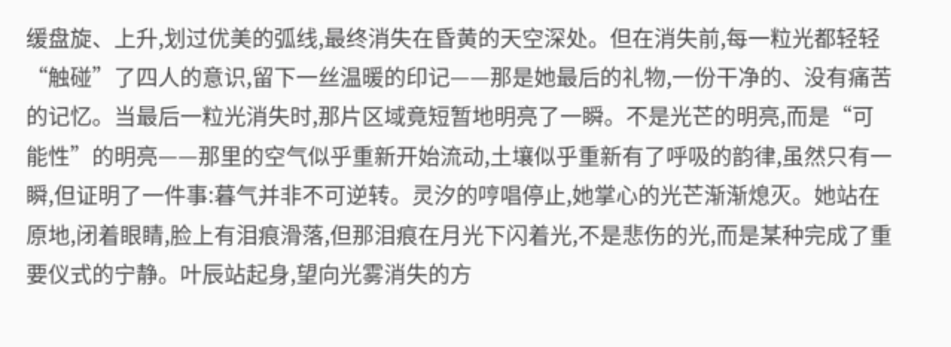缓盘旋、上升,划过优美的弧线,最终消失在昏黄的天空深处。但在消失前,每一粒光都轻轻“触碰”了四人的意识,留下一丝温暖的印记——那是她最后的礼物,一份干净的、没有痛苦的记忆。当最后一粒光消失时,那片区域竟短暂地明亮了一瞬。不是光芒的明亮,而是“可能性”的明亮——那里的空气似乎重新开始流动,土壤似乎重新有了呼吸的韵律,虽然只有一瞬,但证明了一件事:暮气并非不可逆转。灵汐的哼唱停止,她掌心的光芒渐渐熄灭。她站在原地,闭着眼睛,脸上有泪痕滑落,但那泪痕在月光下闪着光,不是悲伤的光,而是某种完成了重要仪式的宁静。叶辰站起身,望向光雾消失的方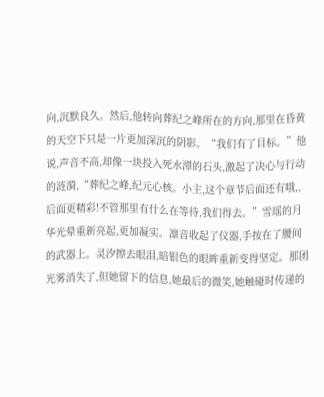向,沉默良久。然后,他转向葬纪之峰所在的方向,那里在昏黄的天空下只是一片更加深沉的阴影。“我们有了目标。”他说,声音不高,却像一块投入死水潭的石头,激起了决心与行动的涟漪,“葬纪之峰,纪元心核。小主,这个章节后面还有哦,,后面更精彩!不管那里有什么在等待,我们得去。”雪瑶的月华光晕重新亮起,更加凝实。凛音收起了仪器,手按在了腰间的武器上。灵汐擦去眼泪,暗银色的眼眸重新变得坚定。那团光雾消失了,但她留下的信息,她最后的微笑,她触碰时传递的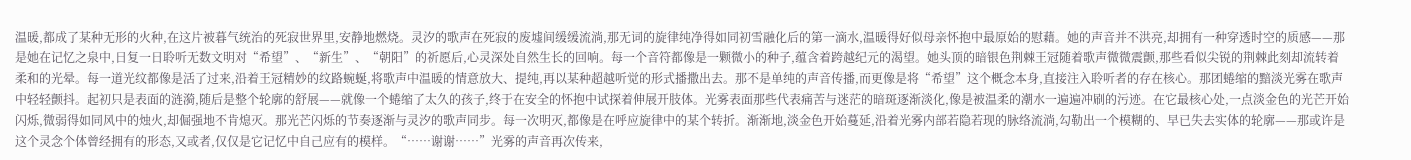温暖,都成了某种无形的火种,在这片被暮气统治的死寂世界里,安静地燃烧。灵汐的歌声在死寂的废墟间缓缓流淌,那无词的旋律纯净得如同初雪融化后的第一滴水,温暖得好似母亲怀抱中最原始的慰藉。她的声音并不洪亮,却拥有一种穿透时空的质感——那是她在记忆之泉中,日复一日聆听无数文明对“希望”、“新生”、“朝阳”的祈愿后,心灵深处自然生长的回响。每一个音符都像是一颗微小的种子,蕴含着跨越纪元的渴望。她头顶的暗银色荆棘王冠随着歌声微微震颤,那些看似尖锐的荆棘此刻却流转着柔和的光晕。每一道光纹都像是活了过来,沿着王冠精妙的纹路蜿蜒,将歌声中温暖的情意放大、提纯,再以某种超越听觉的形式播撒出去。那不是单纯的声音传播,而更像是将“希望”这个概念本身,直接注入聆听者的存在核心。那团蜷缩的黯淡光雾在歌声中轻轻颤抖。起初只是表面的涟漪,随后是整个轮廓的舒展——就像一个蜷缩了太久的孩子,终于在安全的怀抱中试探着伸展开肢体。光雾表面那些代表痛苦与迷茫的暗斑逐渐淡化,像是被温柔的潮水一遍遍冲刷的污迹。在它最核心处,一点淡金色的光芒开始闪烁,微弱得如同风中的烛火,却倔强地不肯熄灭。那光芒闪烁的节奏逐渐与灵汐的歌声同步。每一次明灭,都像是在呼应旋律中的某个转折。渐渐地,淡金色开始蔓延,沿着光雾内部若隐若现的脉络流淌,勾勒出一个模糊的、早已失去实体的轮廓——那或许是这个灵念个体曾经拥有的形态,又或者,仅仅是它记忆中自己应有的模样。“……谢谢……”光雾的声音再次传来,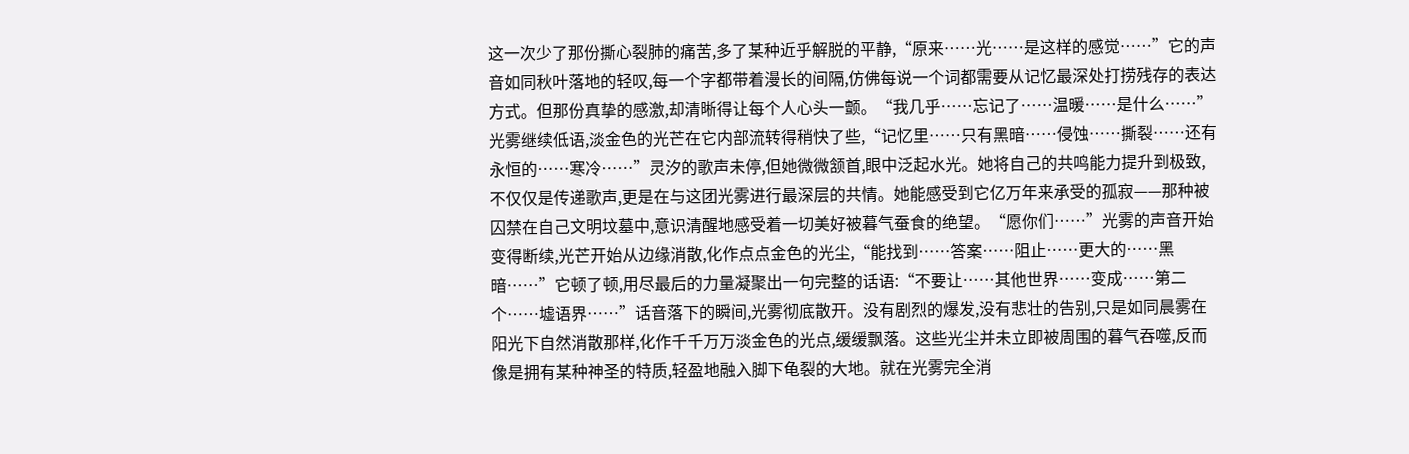这一次少了那份撕心裂肺的痛苦,多了某种近乎解脱的平静,“原来……光……是这样的感觉……”它的声音如同秋叶落地的轻叹,每一个字都带着漫长的间隔,仿佛每说一个词都需要从记忆最深处打捞残存的表达方式。但那份真挚的感激,却清晰得让每个人心头一颤。“我几乎……忘记了……温暖……是什么……”光雾继续低语,淡金色的光芒在它内部流转得稍快了些,“记忆里……只有黑暗……侵蚀……撕裂……还有永恒的……寒冷……”灵汐的歌声未停,但她微微颔首,眼中泛起水光。她将自己的共鸣能力提升到极致,不仅仅是传递歌声,更是在与这团光雾进行最深层的共情。她能感受到它亿万年来承受的孤寂——那种被囚禁在自己文明坟墓中,意识清醒地感受着一切美好被暮气蚕食的绝望。“愿你们……”光雾的声音开始变得断续,光芒开始从边缘消散,化作点点金色的光尘,“能找到……答案……阻止……更大的……黑暗……”它顿了顿,用尽最后的力量凝聚出一句完整的话语:“不要让……其他世界……变成……第二个……墟语界……”话音落下的瞬间,光雾彻底散开。没有剧烈的爆发,没有悲壮的告别,只是如同晨雾在阳光下自然消散那样,化作千千万万淡金色的光点,缓缓飘落。这些光尘并未立即被周围的暮气吞噬,反而像是拥有某种神圣的特质,轻盈地融入脚下龟裂的大地。就在光雾完全消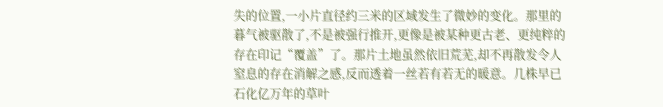失的位置,一小片直径约三米的区域发生了微妙的变化。那里的暮气被驱散了,不是被强行推开,更像是被某种更古老、更纯粹的存在印记“覆盖”了。那片土地虽然依旧荒芜,却不再散发令人窒息的存在消解之感,反而透着一丝若有若无的暖意。几株早已石化亿万年的草叶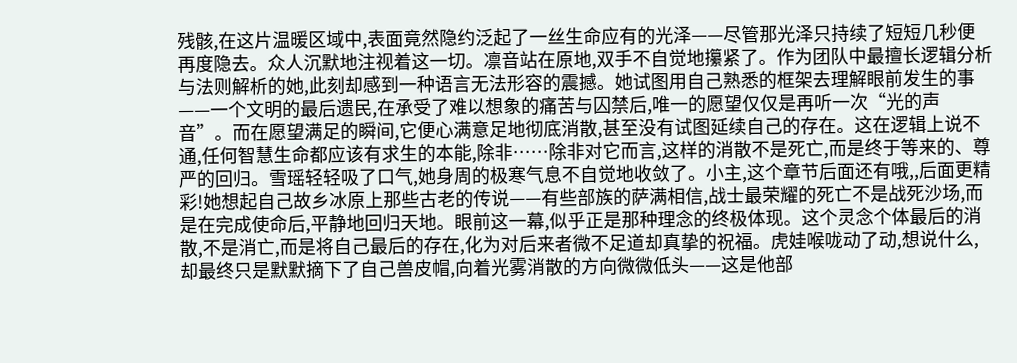残骸,在这片温暖区域中,表面竟然隐约泛起了一丝生命应有的光泽——尽管那光泽只持续了短短几秒便再度隐去。众人沉默地注视着这一切。凛音站在原地,双手不自觉地攥紧了。作为团队中最擅长逻辑分析与法则解析的她,此刻却感到一种语言无法形容的震撼。她试图用自己熟悉的框架去理解眼前发生的事——一个文明的最后遗民,在承受了难以想象的痛苦与囚禁后,唯一的愿望仅仅是再听一次“光的声音”。而在愿望满足的瞬间,它便心满意足地彻底消散,甚至没有试图延续自己的存在。这在逻辑上说不通,任何智慧生命都应该有求生的本能,除非……除非对它而言,这样的消散不是死亡,而是终于等来的、尊严的回归。雪瑶轻轻吸了口气,她身周的极寒气息不自觉地收敛了。小主,这个章节后面还有哦,,后面更精彩!她想起自己故乡冰原上那些古老的传说——有些部族的萨满相信,战士最荣耀的死亡不是战死沙场,而是在完成使命后,平静地回归天地。眼前这一幕,似乎正是那种理念的终极体现。这个灵念个体最后的消散,不是消亡,而是将自己最后的存在,化为对后来者微不足道却真挚的祝福。虎娃喉咙动了动,想说什么,却最终只是默默摘下了自己兽皮帽,向着光雾消散的方向微微低头——这是他部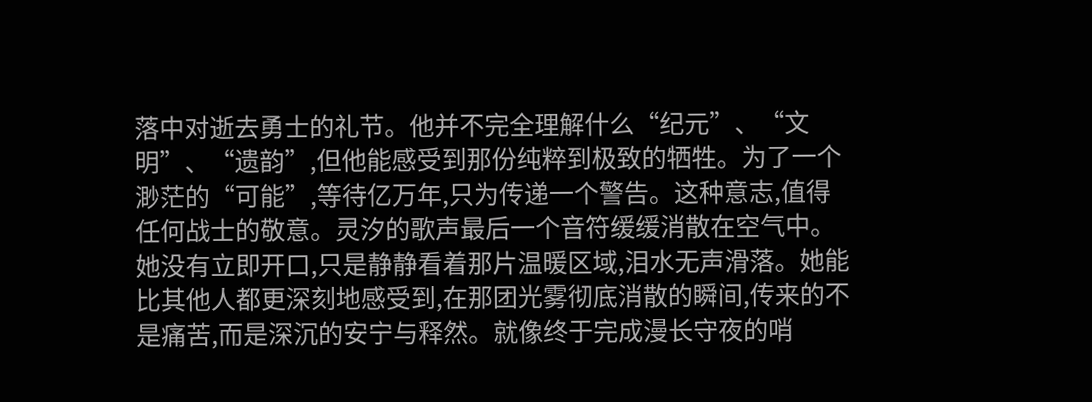落中对逝去勇士的礼节。他并不完全理解什么“纪元”、“文明”、“遗韵”,但他能感受到那份纯粹到极致的牺牲。为了一个渺茫的“可能”,等待亿万年,只为传递一个警告。这种意志,值得任何战士的敬意。灵汐的歌声最后一个音符缓缓消散在空气中。她没有立即开口,只是静静看着那片温暖区域,泪水无声滑落。她能比其他人都更深刻地感受到,在那团光雾彻底消散的瞬间,传来的不是痛苦,而是深沉的安宁与释然。就像终于完成漫长守夜的哨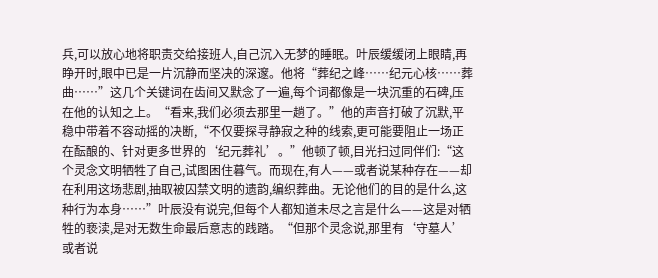兵,可以放心地将职责交给接班人,自己沉入无梦的睡眠。叶辰缓缓闭上眼睛,再睁开时,眼中已是一片沉静而坚决的深邃。他将“葬纪之峰……纪元心核……葬曲……”这几个关键词在齿间又默念了一遍,每个词都像是一块沉重的石碑,压在他的认知之上。“看来,我们必须去那里一趟了。”他的声音打破了沉默,平稳中带着不容动摇的决断,“不仅要探寻静寂之种的线索,更可能要阻止一场正在酝酿的、针对更多世界的‘纪元葬礼’。”他顿了顿,目光扫过同伴们:“这个灵念文明牺牲了自己,试图困住暮气。而现在,有人——或者说某种存在——却在利用这场悲剧,抽取被囚禁文明的遗韵,编织葬曲。无论他们的目的是什么,这种行为本身……”叶辰没有说完,但每个人都知道未尽之言是什么——这是对牺牲的亵渎,是对无数生命最后意志的践踏。“但那个灵念说,那里有‘守墓人’或者说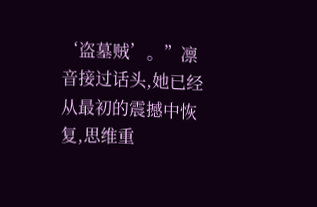‘盗墓贼’。”凛音接过话头,她已经从最初的震撼中恢复,思维重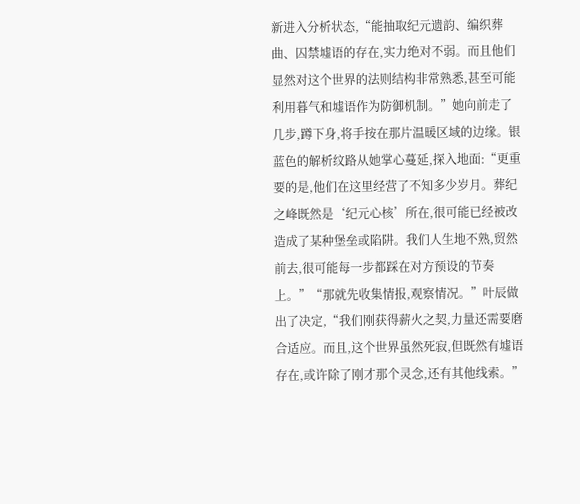新进入分析状态,“能抽取纪元遗韵、编织葬曲、囚禁墟语的存在,实力绝对不弱。而且他们显然对这个世界的法则结构非常熟悉,甚至可能利用暮气和墟语作为防御机制。”她向前走了几步,蹲下身,将手按在那片温暖区域的边缘。银蓝色的解析纹路从她掌心蔓延,探入地面:“更重要的是,他们在这里经营了不知多少岁月。葬纪之峰既然是‘纪元心核’所在,很可能已经被改造成了某种堡垒或陷阱。我们人生地不熟,贸然前去,很可能每一步都踩在对方预设的节奏上。”“那就先收集情报,观察情况。”叶辰做出了决定,“我们刚获得薪火之契,力量还需要磨合适应。而且,这个世界虽然死寂,但既然有墟语存在,或许除了刚才那个灵念,还有其他线索。”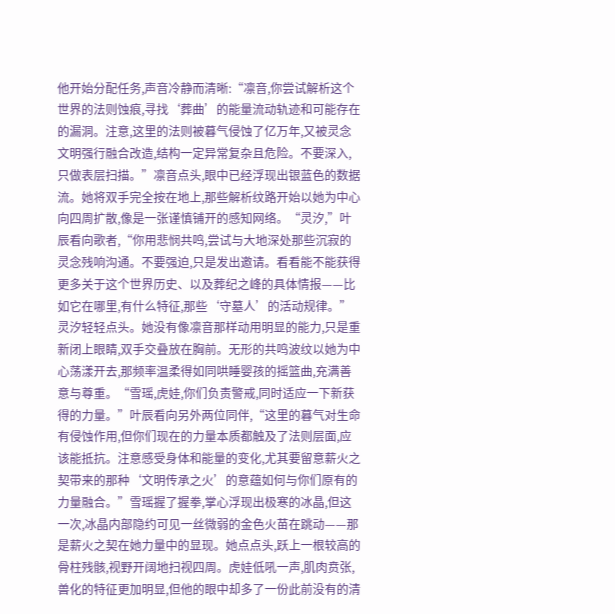他开始分配任务,声音冷静而清晰:“凛音,你尝试解析这个世界的法则蚀痕,寻找‘葬曲’的能量流动轨迹和可能存在的漏洞。注意,这里的法则被暮气侵蚀了亿万年,又被灵念文明强行融合改造,结构一定异常复杂且危险。不要深入,只做表层扫描。”凛音点头,眼中已经浮现出银蓝色的数据流。她将双手完全按在地上,那些解析纹路开始以她为中心向四周扩散,像是一张谨慎铺开的感知网络。“灵汐,”叶辰看向歌者,“你用悲悯共鸣,尝试与大地深处那些沉寂的灵念残响沟通。不要强迫,只是发出邀请。看看能不能获得更多关于这个世界历史、以及葬纪之峰的具体情报——比如它在哪里,有什么特征,那些‘守墓人’的活动规律。”灵汐轻轻点头。她没有像凛音那样动用明显的能力,只是重新闭上眼睛,双手交叠放在胸前。无形的共鸣波纹以她为中心荡漾开去,那频率温柔得如同哄睡婴孩的摇篮曲,充满善意与尊重。“雪瑶,虎娃,你们负责警戒,同时适应一下新获得的力量。”叶辰看向另外两位同伴,“这里的暮气对生命有侵蚀作用,但你们现在的力量本质都触及了法则层面,应该能抵抗。注意感受身体和能量的变化,尤其要留意薪火之契带来的那种‘文明传承之火’的意蕴如何与你们原有的力量融合。”雪瑶握了握拳,掌心浮现出极寒的冰晶,但这一次,冰晶内部隐约可见一丝微弱的金色火苗在跳动——那是薪火之契在她力量中的显现。她点点头,跃上一根较高的骨柱残骸,视野开阔地扫视四周。虎娃低吼一声,肌肉贲张,兽化的特征更加明显,但他的眼中却多了一份此前没有的清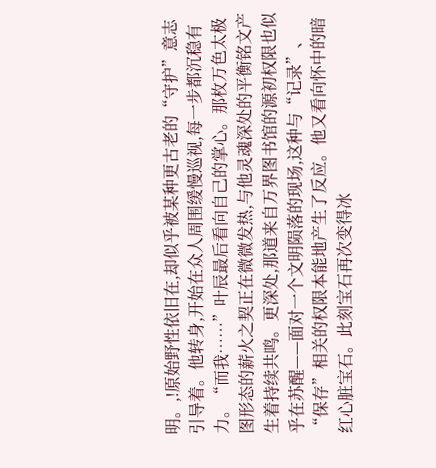明。,!原始野性依旧在,却似乎被某种更古老的“守护”意志引导着。他转身,开始在众人周围缓慢巡视,每一步都沉稳有力。“而我……”叶辰最后看向自己的掌心。那枚万色太极图形态的薪火之契正在微微发热,与他灵魂深处的平衡铭文产生着持续共鸣。更深处,那道来自万界图书馆的源初权限也似乎在苏醒——面对一个文明陨落的现场,这种与“记录”、“保存”相关的权限本能地产生了反应。他又看向怀中的暗红心脏宝石。此刻宝石再次变得冰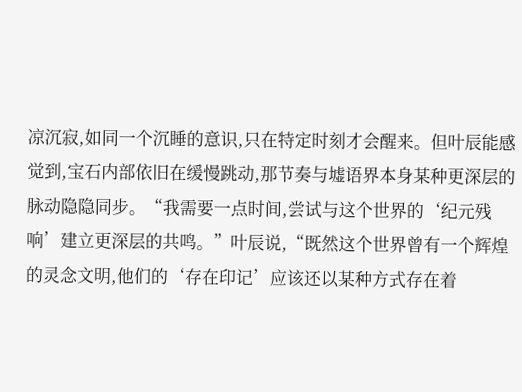凉沉寂,如同一个沉睡的意识,只在特定时刻才会醒来。但叶辰能感觉到,宝石内部依旧在缓慢跳动,那节奏与墟语界本身某种更深层的脉动隐隐同步。“我需要一点时间,尝试与这个世界的‘纪元残响’建立更深层的共鸣。”叶辰说,“既然这个世界曾有一个辉煌的灵念文明,他们的‘存在印记’应该还以某种方式存在着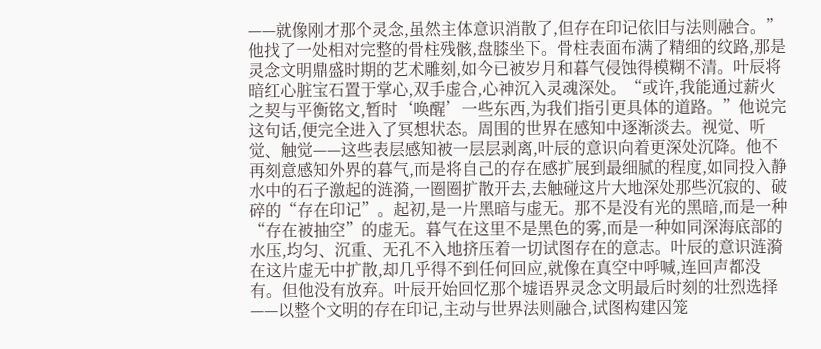——就像刚才那个灵念,虽然主体意识消散了,但存在印记依旧与法则融合。”他找了一处相对完整的骨柱残骸,盘膝坐下。骨柱表面布满了精细的纹路,那是灵念文明鼎盛时期的艺术雕刻,如今已被岁月和暮气侵蚀得模糊不清。叶辰将暗红心脏宝石置于掌心,双手虚合,心神沉入灵魂深处。“或许,我能通过薪火之契与平衡铭文,暂时‘唤醒’一些东西,为我们指引更具体的道路。”他说完这句话,便完全进入了冥想状态。周围的世界在感知中逐渐淡去。视觉、听觉、触觉——这些表层感知被一层层剥离,叶辰的意识向着更深处沉降。他不再刻意感知外界的暮气,而是将自己的存在感扩展到最细腻的程度,如同投入静水中的石子激起的涟漪,一圈圈扩散开去,去触碰这片大地深处那些沉寂的、破碎的“存在印记”。起初,是一片黑暗与虚无。那不是没有光的黑暗,而是一种“存在被抽空”的虚无。暮气在这里不是黑色的雾,而是一种如同深海底部的水压,均匀、沉重、无孔不入地挤压着一切试图存在的意志。叶辰的意识涟漪在这片虚无中扩散,却几乎得不到任何回应,就像在真空中呼喊,连回声都没有。但他没有放弃。叶辰开始回忆那个墟语界灵念文明最后时刻的壮烈选择——以整个文明的存在印记,主动与世界法则融合,试图构建囚笼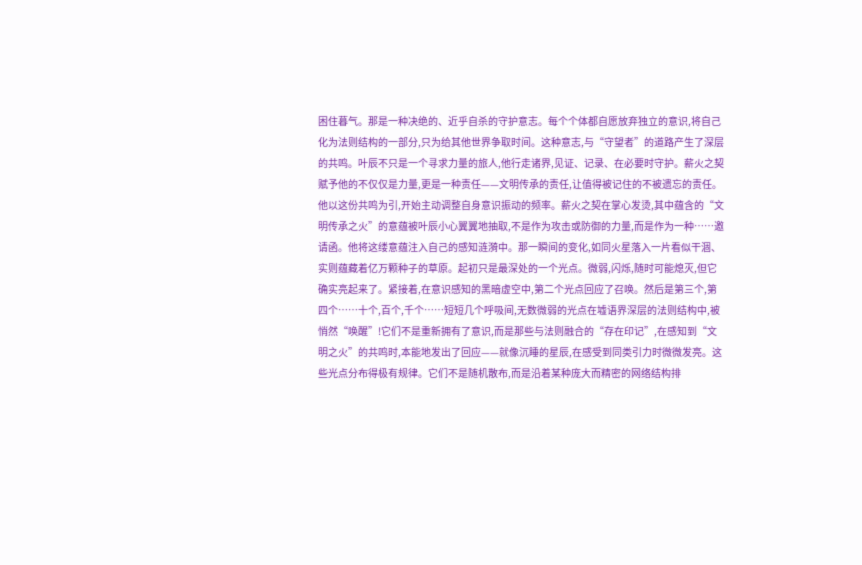困住暮气。那是一种决绝的、近乎自杀的守护意志。每个个体都自愿放弃独立的意识,将自己化为法则结构的一部分,只为给其他世界争取时间。这种意志,与“守望者”的道路产生了深层的共鸣。叶辰不只是一个寻求力量的旅人,他行走诸界,见证、记录、在必要时守护。薪火之契赋予他的不仅仅是力量,更是一种责任——文明传承的责任,让值得被记住的不被遗忘的责任。他以这份共鸣为引,开始主动调整自身意识振动的频率。薪火之契在掌心发烫,其中蕴含的“文明传承之火”的意蕴被叶辰小心翼翼地抽取,不是作为攻击或防御的力量,而是作为一种……邀请函。他将这缕意蕴注入自己的感知涟漪中。那一瞬间的变化,如同火星落入一片看似干涸、实则蕴藏着亿万颗种子的草原。起初只是最深处的一个光点。微弱,闪烁,随时可能熄灭,但它确实亮起来了。紧接着,在意识感知的黑暗虚空中,第二个光点回应了召唤。然后是第三个,第四个……十个,百个,千个……短短几个呼吸间,无数微弱的光点在墟语界深层的法则结构中,被悄然“唤醒”!它们不是重新拥有了意识,而是那些与法则融合的“存在印记”,在感知到“文明之火”的共鸣时,本能地发出了回应——就像沉睡的星辰,在感受到同类引力时微微发亮。这些光点分布得极有规律。它们不是随机散布,而是沿着某种庞大而精密的网络结构排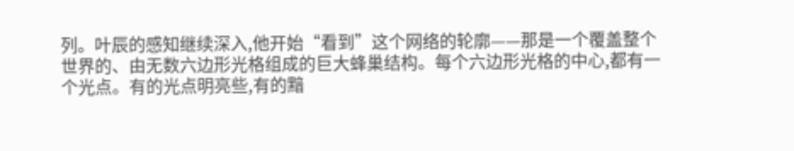列。叶辰的感知继续深入,他开始“看到”这个网络的轮廓——那是一个覆盖整个世界的、由无数六边形光格组成的巨大蜂巢结构。每个六边形光格的中心,都有一个光点。有的光点明亮些,有的黯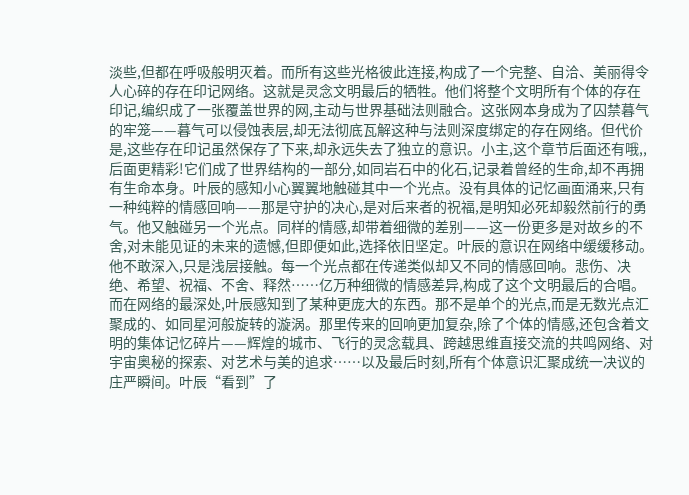淡些,但都在呼吸般明灭着。而所有这些光格彼此连接,构成了一个完整、自洽、美丽得令人心碎的存在印记网络。这就是灵念文明最后的牺牲。他们将整个文明所有个体的存在印记,编织成了一张覆盖世界的网,主动与世界基础法则融合。这张网本身成为了囚禁暮气的牢笼——暮气可以侵蚀表层,却无法彻底瓦解这种与法则深度绑定的存在网络。但代价是,这些存在印记虽然保存了下来,却永远失去了独立的意识。小主,这个章节后面还有哦,,后面更精彩!它们成了世界结构的一部分,如同岩石中的化石,记录着曾经的生命,却不再拥有生命本身。叶辰的感知小心翼翼地触碰其中一个光点。没有具体的记忆画面涌来,只有一种纯粹的情感回响——那是守护的决心,是对后来者的祝福,是明知必死却毅然前行的勇气。他又触碰另一个光点。同样的情感,却带着细微的差别——这一份更多是对故乡的不舍,对未能见证的未来的遗憾,但即便如此,选择依旧坚定。叶辰的意识在网络中缓缓移动。他不敢深入,只是浅层接触。每一个光点都在传递类似却又不同的情感回响。悲伤、决绝、希望、祝福、不舍、释然……亿万种细微的情感差异,构成了这个文明最后的合唱。而在网络的最深处,叶辰感知到了某种更庞大的东西。那不是单个的光点,而是无数光点汇聚成的、如同星河般旋转的漩涡。那里传来的回响更加复杂,除了个体的情感,还包含着文明的集体记忆碎片——辉煌的城市、飞行的灵念载具、跨越思维直接交流的共鸣网络、对宇宙奥秘的探索、对艺术与美的追求……以及最后时刻,所有个体意识汇聚成统一决议的庄严瞬间。叶辰“看到”了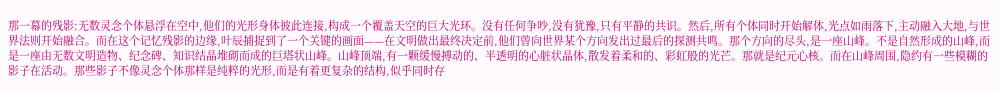那一幕的残影:无数灵念个体悬浮在空中,他们的光形身体彼此连接,构成一个覆盖天空的巨大光环。没有任何争吵,没有犹豫,只有平静的共识。然后,所有个体同时开始解体,光点如雨落下,主动融入大地,与世界法则开始融合。而在这个记忆残影的边缘,叶辰捕捉到了一个关键的画面——在文明做出最终决定前,他们曾向世界某个方向发出过最后的探测共鸣。那个方向的尽头,是一座山峰。不是自然形成的山峰,而是一座由无数文明造物、纪念碑、知识结晶堆砌而成的巨塔状山峰。山峰顶端,有一颗缓慢搏动的、半透明的心脏状晶体,散发着柔和的、彩虹般的光芒。那就是纪元心核。而在山峰周围,隐约有一些模糊的影子在活动。那些影子不像灵念个体那样是纯粹的光形,而是有着更复杂的结构,似乎同时存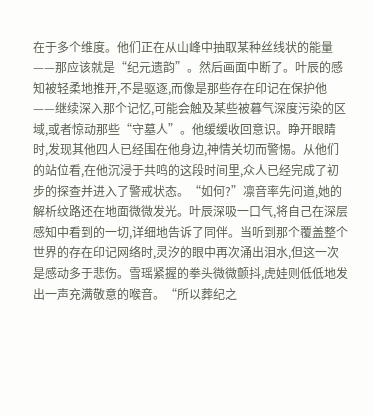在于多个维度。他们正在从山峰中抽取某种丝线状的能量——那应该就是“纪元遗韵”。然后画面中断了。叶辰的感知被轻柔地推开,不是驱逐,而像是那些存在印记在保护他——继续深入那个记忆,可能会触及某些被暮气深度污染的区域,或者惊动那些“守墓人”。他缓缓收回意识。睁开眼睛时,发现其他四人已经围在他身边,神情关切而警惕。从他们的站位看,在他沉浸于共鸣的这段时间里,众人已经完成了初步的探查并进入了警戒状态。“如何?”凛音率先问道,她的解析纹路还在地面微微发光。叶辰深吸一口气,将自己在深层感知中看到的一切,详细地告诉了同伴。当听到那个覆盖整个世界的存在印记网络时,灵汐的眼中再次涌出泪水,但这一次是感动多于悲伤。雪瑶紧握的拳头微微颤抖,虎娃则低低地发出一声充满敬意的喉音。“所以葬纪之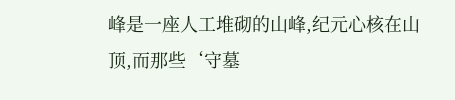峰是一座人工堆砌的山峰,纪元心核在山顶,而那些‘守墓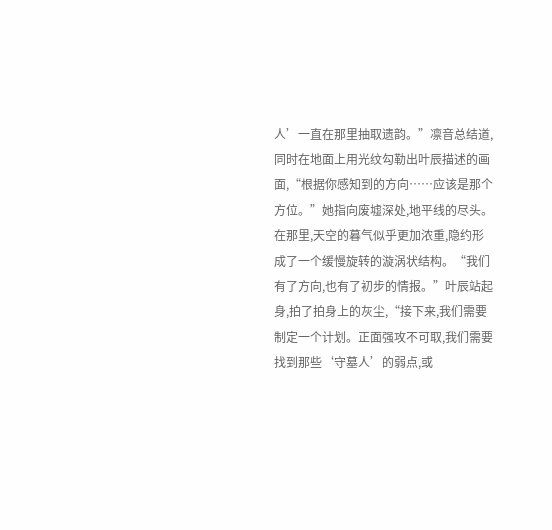人’一直在那里抽取遗韵。”凛音总结道,同时在地面上用光纹勾勒出叶辰描述的画面,“根据你感知到的方向……应该是那个方位。”她指向废墟深处,地平线的尽头。在那里,天空的暮气似乎更加浓重,隐约形成了一个缓慢旋转的漩涡状结构。“我们有了方向,也有了初步的情报。”叶辰站起身,拍了拍身上的灰尘,“接下来,我们需要制定一个计划。正面强攻不可取,我们需要找到那些‘守墓人’的弱点,或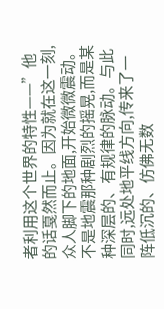者利用这个世界的特性——”他的话戛然而止。因为就在这一刻,众人脚下的地面,开始微微震动。不是地震那种剧烈的摇晃,而是某种深层的、有规律的脉动。与此同时,远处地平线方向,传来了一阵低沉的、仿佛无数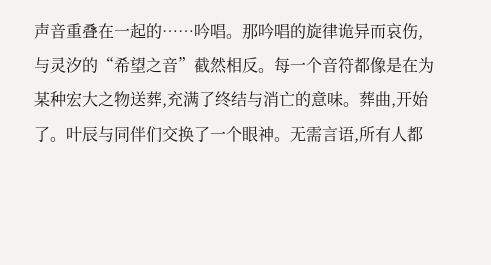声音重叠在一起的……吟唱。那吟唱的旋律诡异而哀伤,与灵汐的“希望之音”截然相反。每一个音符都像是在为某种宏大之物送葬,充满了终结与消亡的意味。葬曲,开始了。叶辰与同伴们交换了一个眼神。无需言语,所有人都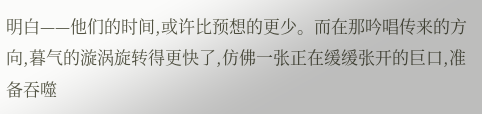明白——他们的时间,或许比预想的更少。而在那吟唱传来的方向,暮气的漩涡旋转得更快了,仿佛一张正在缓缓张开的巨口,准备吞噬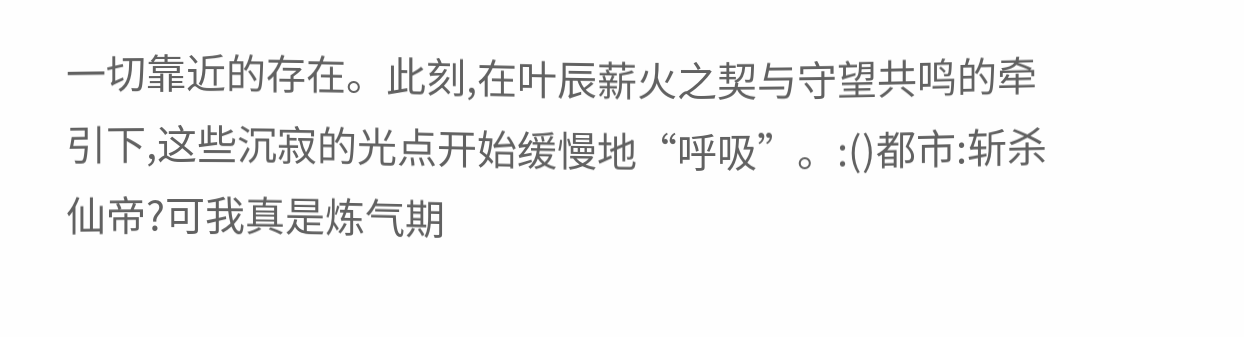一切靠近的存在。此刻,在叶辰薪火之契与守望共鸣的牵引下,这些沉寂的光点开始缓慢地“呼吸”。:()都市:斩杀仙帝?可我真是炼气期